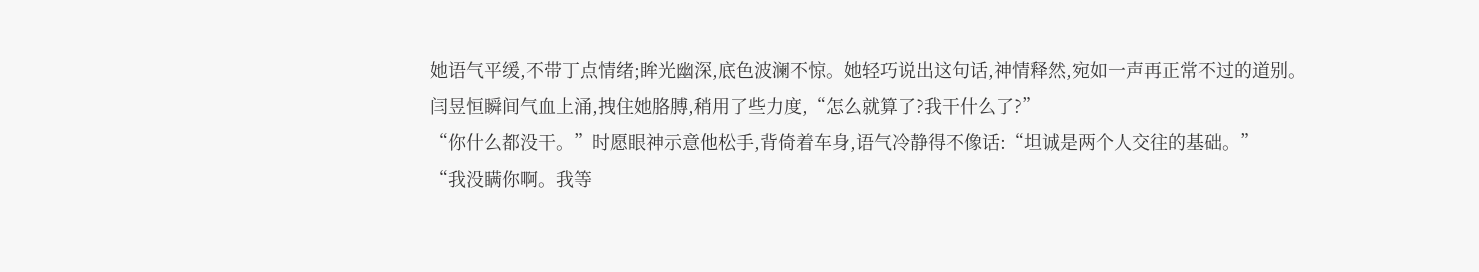她语气平缓,不带丁点情绪;眸光幽深,底色波澜不惊。她轻巧说出这句话,神情释然,宛如一声再正常不过的道别。
闫昱恒瞬间气血上涌,拽住她胳膊,稍用了些力度,“怎么就算了?我干什么了?”
“你什么都没干。”时愿眼神示意他松手,背倚着车身,语气冷静得不像话:“坦诚是两个人交往的基础。”
“我没瞒你啊。我等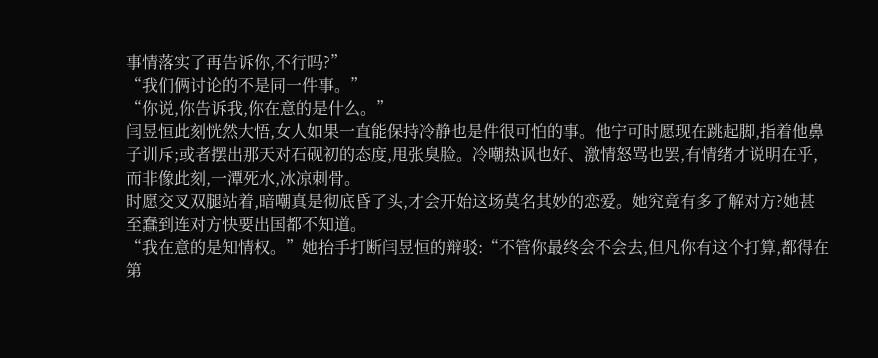事情落实了再告诉你,不行吗?”
“我们俩讨论的不是同一件事。”
“你说,你告诉我,你在意的是什么。”
闫昱恒此刻恍然大悟,女人如果一直能保持冷静也是件很可怕的事。他宁可时愿现在跳起脚,指着他鼻子训斥;或者摆出那天对石砚初的态度,甩张臭脸。冷嘲热讽也好、激情怒骂也罢,有情绪才说明在乎,而非像此刻,一潭死水,冰凉刺骨。
时愿交叉双腿站着,暗嘲真是彻底昏了头,才会开始这场莫名其妙的恋爱。她究竟有多了解对方?她甚至蠢到连对方快要出国都不知道。
“我在意的是知情权。”她抬手打断闫昱恒的辩驳:“不管你最终会不会去,但凡你有这个打算,都得在第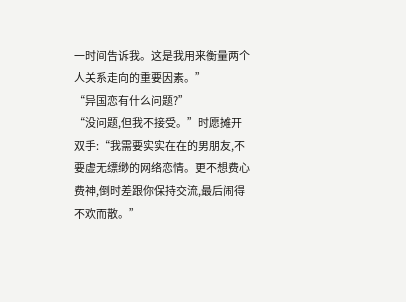一时间告诉我。这是我用来衡量两个人关系走向的重要因素。”
“异国恋有什么问题?”
“没问题,但我不接受。”时愿摊开双手:“我需要实实在在的男朋友,不要虚无缥缈的网络恋情。更不想费心费神,倒时差跟你保持交流,最后闹得不欢而散。”